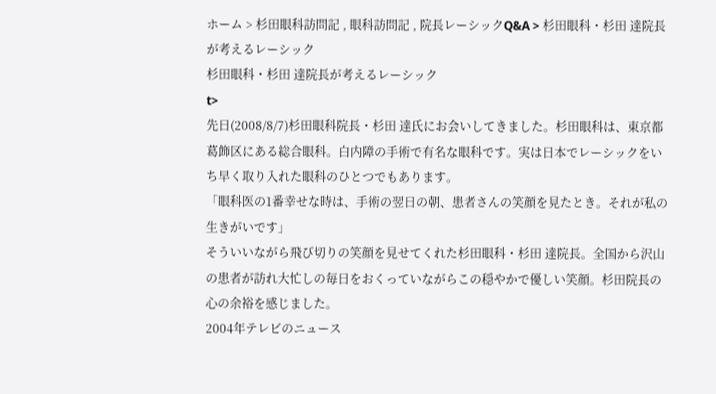ホーム > 杉田眼科訪問記 , 眼科訪問記 , 院長レーシックQ&A > 杉田眼科・杉田 達院長が考えるレーシック
杉田眼科・杉田 達院長が考えるレーシック
t>
先日(2008/8/7)杉田眼科院長・杉田 達氏にお会いしてきました。杉田眼科は、東京都葛飾区にある総合眼科。白内障の手術で有名な眼科です。実は日本でレーシックをいち早く取り入れた眼科のひとつでもあります。
「眼科医の1番幸せな時は、手術の翌日の朝、患者さんの笑顔を見たとき。それが私の生きがいです」
そういいながら飛び切りの笑顔を見せてくれた杉田眼科・杉田 達院長。全国から沢山の患者が訪れ大忙しの毎日をおくっていながらこの穏やかで優しい笑顔。杉田院長の心の余裕を感じました。
2004年テレビのニュース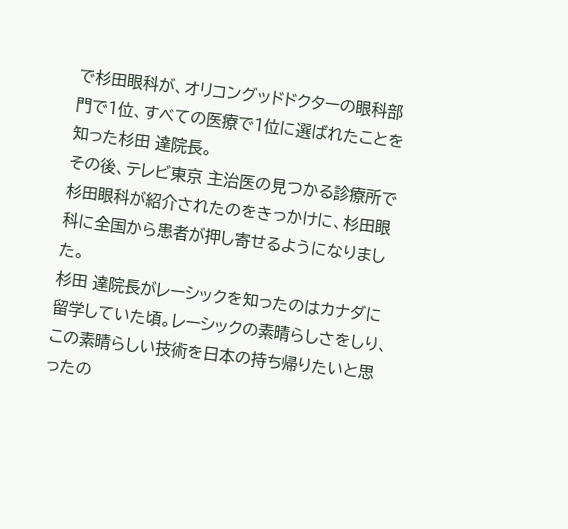で杉田眼科が、オリコングッドドクターの眼科部門で1位、すべての医療で1位に選ばれたことを知った杉田 達院長。
その後、テレビ東京 主治医の見つかる診療所で杉田眼科が紹介されたのをきっかけに、杉田眼科に全国から患者が押し寄せるようになりました。
杉田 達院長がレーシックを知ったのはカナダに留学していた頃。レーシックの素晴らしさをしり、この素晴らしい技術を日本の持ち帰りたいと思ったの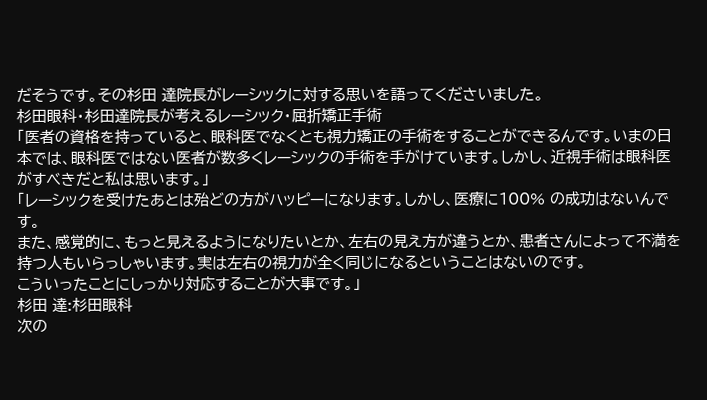だそうです。その杉田 達院長がレーシックに対する思いを語ってくださいました。
杉田眼科・杉田達院長が考えるレーシック・屈折矯正手術
「医者の資格を持っていると、眼科医でなくとも視力矯正の手術をすることができるんです。いまの日本では、眼科医ではない医者が数多くレーシックの手術を手がけています。しかし、近視手術は眼科医がすべきだと私は思います。」
「レーシックを受けたあとは殆どの方がハッピーになります。しかし、医療に100% の成功はないんです。
また、感覚的に、もっと見えるようになりたいとか、左右の見え方が違うとか、患者さんによって不満を持つ人もいらっしゃいます。実は左右の視力が全く同じになるということはないのです。
こういったことにしっかり対応することが大事です。」
杉田 達:杉田眼科
次の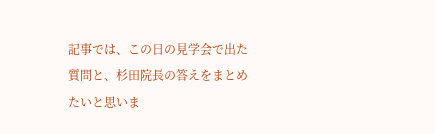記事では、この日の見学会で出た質問と、杉田院長の答えをまとめたいと思いま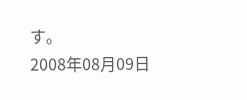す。
2008年08月09日